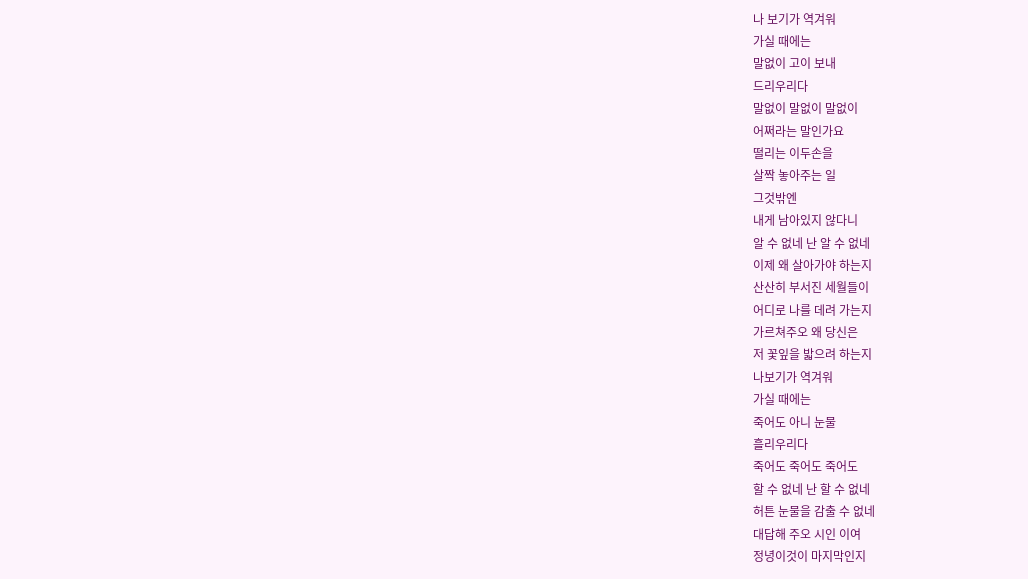나 보기가 역겨워
가실 때에는
말없이 고이 보내
드리우리다
말없이 말없이 말없이
어쩌라는 말인가요
떨리는 이두손을
살짝 놓아주는 일
그것밖엔
내게 남아있지 않다니
알 수 없네 난 알 수 없네
이제 왜 살아가야 하는지
산산히 부서진 세월들이
어디로 나를 데려 가는지
가르쳐주오 왜 당신은
저 꽃잎을 밟으려 하는지
나보기가 역겨워
가실 때에는
죽어도 아니 눈물
흘리우리다
죽어도 죽어도 죽어도
할 수 없네 난 할 수 없네
허튼 눈물을 감출 수 없네
대답해 주오 시인 이여
정녕이것이 마지막인지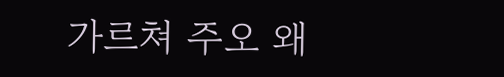가르쳐 주오 왜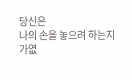당신은
나의 손을 놓으려 하는지
가엾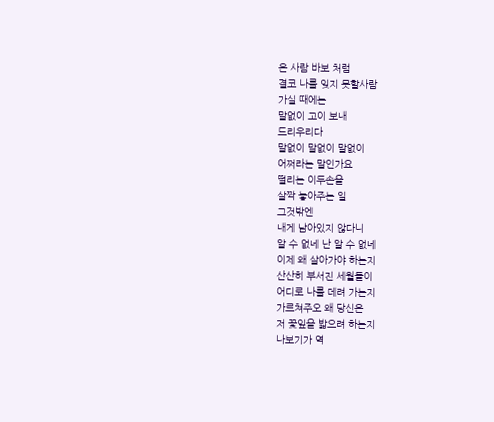은 사람 바보 처럼
결코 나를 잊지 못할사람
가실 때에는
말없이 고이 보내
드리우리다
말없이 말없이 말없이
어쩌라는 말인가요
떨리는 이두손을
살짝 놓아주는 일
그것밖엔
내게 남아있지 않다니
알 수 없네 난 알 수 없네
이제 왜 살아가야 하는지
산산히 부서진 세월들이
어디로 나를 데려 가는지
가르쳐주오 왜 당신은
저 꽃잎을 밟으려 하는지
나보기가 역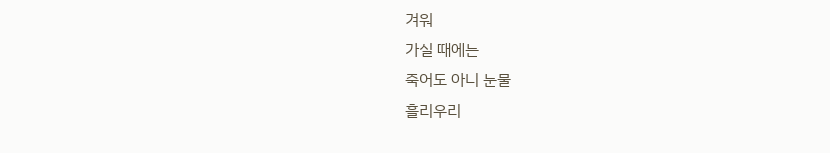겨워
가실 때에는
죽어도 아니 눈물
흘리우리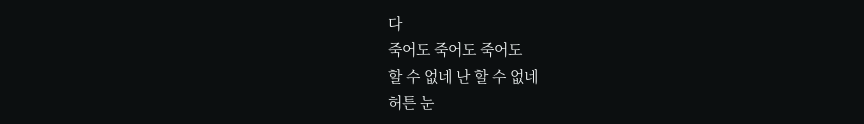다
죽어도 죽어도 죽어도
할 수 없네 난 할 수 없네
허튼 눈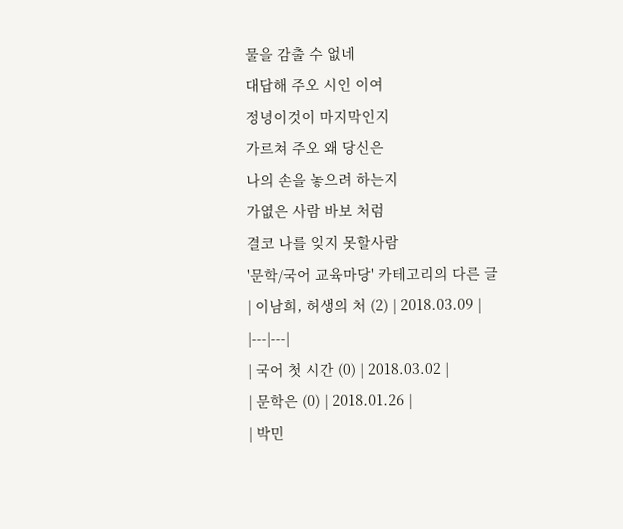물을 감출 수 없네
대답해 주오 시인 이여
정녕이것이 마지막인지
가르쳐 주오 왜 당신은
나의 손을 놓으려 하는지
가엾은 사람 바보 처럼
결코 나를 잊지 못할사람
'문학/국어 교육마당' 카테고리의 다른 글
| 이남희, 허생의 처 (2) | 2018.03.09 |
|---|---|
| 국어 첫 시간 (0) | 2018.03.02 |
| 문학은 (0) | 2018.01.26 |
| 박민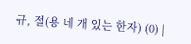규, 절(용 네 개 있는 한자) (0) |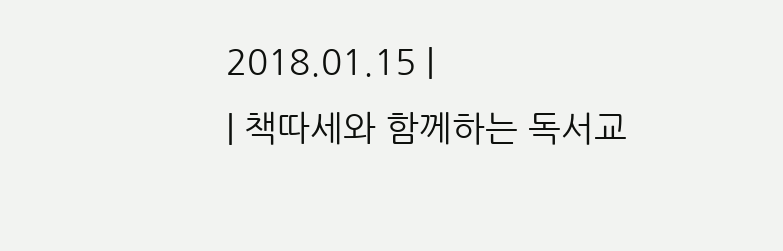2018.01.15 |
| 책따세와 함께하는 독서교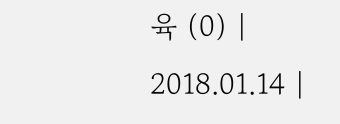육 (0) | 2018.01.14 |